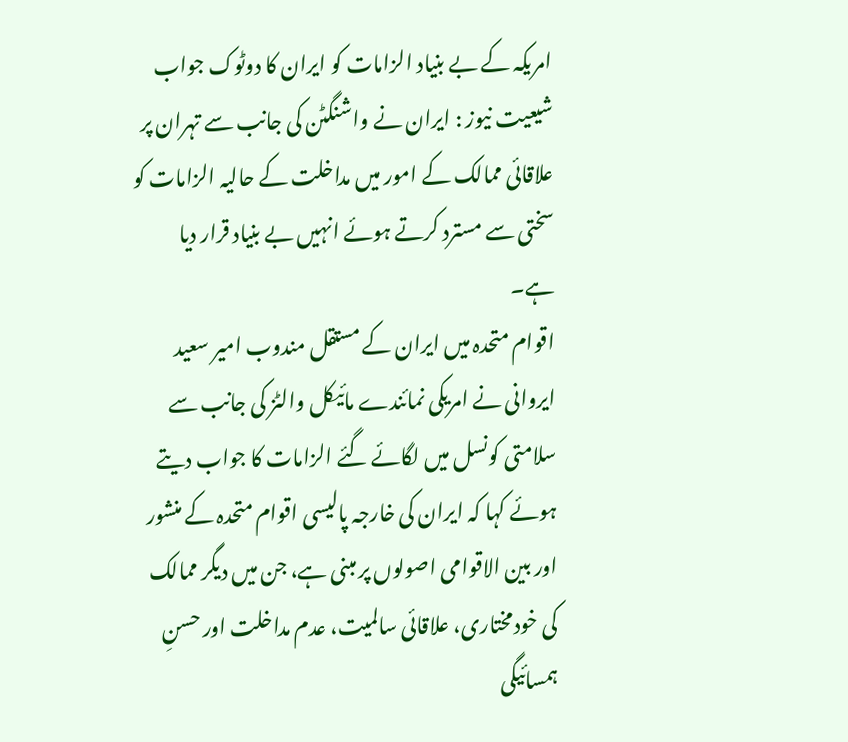امریکہ کے بے بنیاد الزامات کو ایران کا دوٹوک جواب
شیعیت نیوز : ایران نے واشنگٹن کی جانب سے تہران پر علاقائی ممالک کے امور میں مداخلت کے حالیہ الزامات کو سختی سے مسترد کرتے ہوئے انہیں بے بنیاد قرار دیا ہے۔
اقوام متحدہ میں ایران کے مستقل مندوب امیر سعید ایروانی نے امریکی نمائندے مائیکل والٹز کی جانب سے سلامتی کونسل میں لگائے گئے الزامات کا جواب دیتے ہوئے کہا کہ ایران کی خارجہ پالیسی اقوام متحدہ کے منشور اور بین الاقوامی اصولوں پر مبنی ہے، جن میں دیگر ممالک کی خودمختاری، علاقائی سالمیت، عدم مداخلت اور حسنِ ہمسائیگی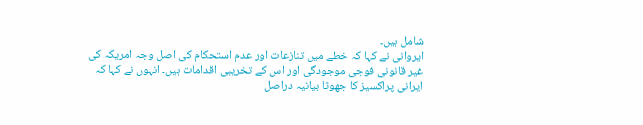شامل ہیں۔
ایروانی نے کہا کہ خطے میں تنازعات اور عدم استحکام کی اصل وجہ امریکہ کی غیر قانونی فوجی موجودگی اور اس کے تخریبی اقدامات ہیں۔ انہوں نے کہا کہ ایرانی پراکسیز کا جھوٹا بیانیہ دراصل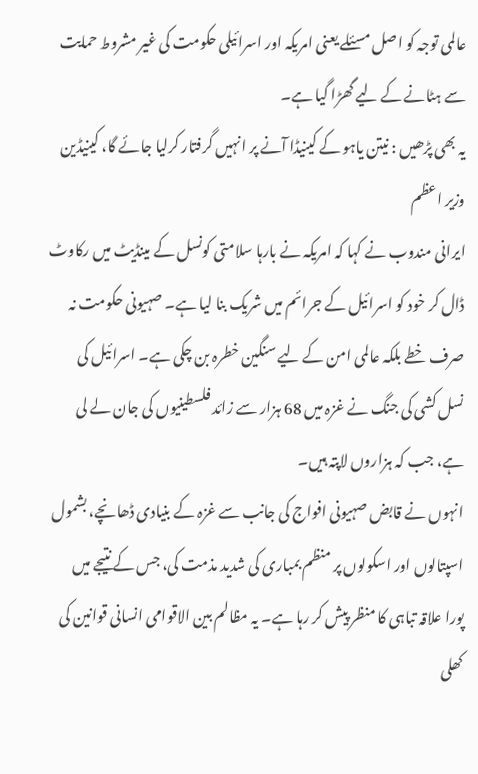عالمی توجہ کو اصل مسئلے یعنی امریکہ اور اسرائیلی حکومت کی غیر مشروط حمایت سے ہٹانے کے لیے گھڑا گیا ہے۔
یہ بھی پڑھیں : نیتن یاہو کے کینیڈا آنے پر انہیں گرفتار کرلیا جائے گا، کینیڈین وزیر اعظم
ایرانی مندوب نے کہا کہ امریکہ نے بارہا سلامتی کونسل کے مینڈیٹ میں رکاوٹ ڈال کر خود کو اسرائیل کے جرائم میں شریک بنا لیا ہے۔ صہیونی حکومت نہ صرف خطے بلکہ عالمی امن کے لیے سنگین خطرہ بن چکی ہے۔ اسرائیل کی نسل کشی کی جنگ نے غزہ میں 68 ہزار سے زائد فلسطینیوں کی جان لے لی ہے، جب کہ ہزاروں لاپتہ ہیں۔
انہوں نے قابض صہیونی افواج کی جانب سے غزہ کے بنیادی ڈھانچے، بشمول اسپتالوں اور اسکولوں پر منظم بمباری کی شدید مذمت کی، جس کے نتیجے میں پورا علاقہ تباہی کا منظر پیش کر رہا ہے۔ یہ مظالم بین الاقوامی انسانی قوانین کی کھلی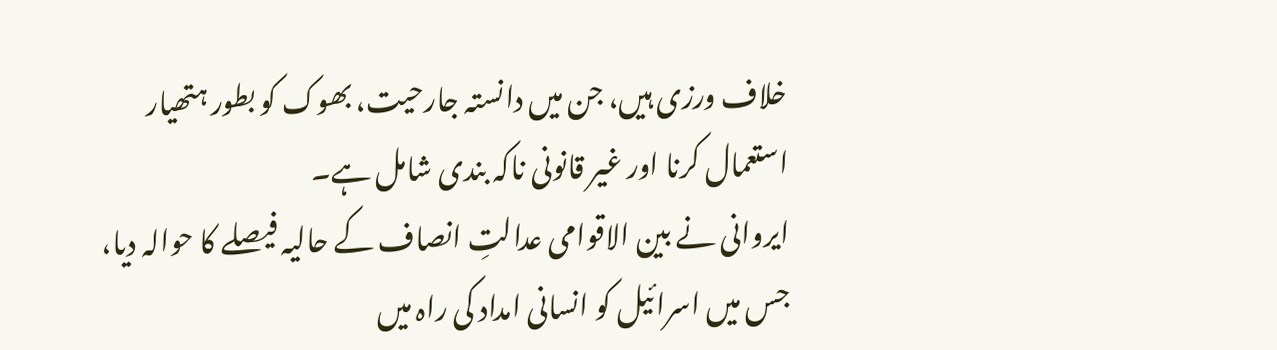خلاف ورزی ہیں، جن میں دانستہ جارحیت، بھوک کو بطور ہتھیار استعمال کرنا اور غیر قانونی ناکہ بندی شامل ہے۔
ایروانی نے بین الاقوامی عدالتِ انصاف کے حالیہ فیصلے کا حوالہ دیا، جس میں اسرائیل کو انسانی امداد کی راہ میں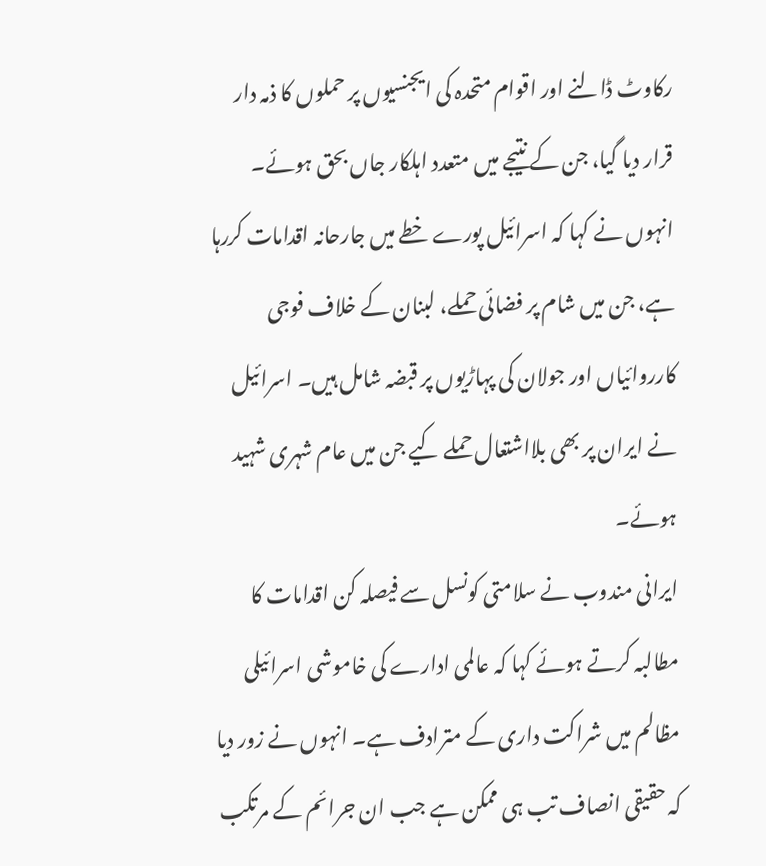رکاوٹ ڈالنے اور اقوام متحدہ کی ایجنسیوں پر حملوں کا ذمہ دار قرار دیا گیا، جن کے نتیجے میں متعدد اہلکار جاں بحق ہوئے۔
انہوں نے کہا کہ اسرائیل پورے خطے میں جارحانہ اقدامات کررہا ہے، جن میں شام پر فضائی حملے، لبنان کے خلاف فوجی کارروائیاں اور جولان کی پہاڑیوں پر قبضہ شامل ہیں۔ اسرائیل نے ایران پر بھی بلااشتعال حملے کیے جن میں عام شہری شہید ہوئے۔
ایرانی مندوب نے سلامتی کونسل سے فیصلہ کن اقدامات کا مطالبہ کرتے ہوئے کہا کہ عالمی ادارے کی خاموشی اسرائیلی مظالم میں شراکت داری کے مترادف ہے۔ انہوں نے زور دیا کہ حقیقی انصاف تب ہی ممکن ہے جب ان جرائم کے مرتکب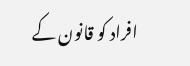افراد کو قانون کے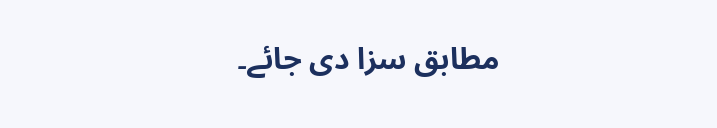مطابق سزا دی جائے۔